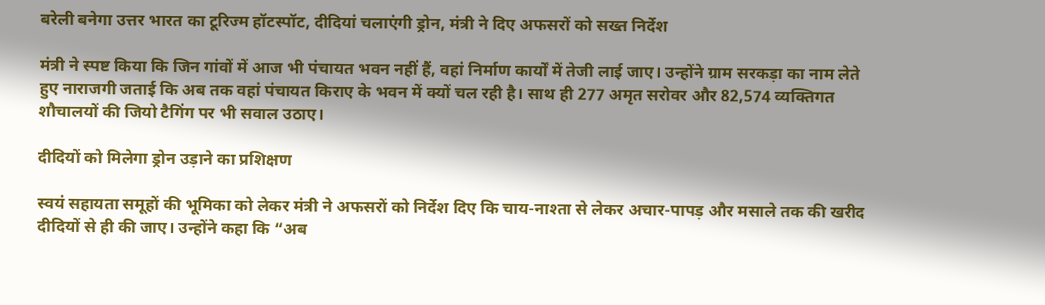बरेली बनेगा उत्तर भारत का टूरिज्म हॉटस्पॉट, दीदियां चलाएंगी ड्रोन, मंत्री ने दिए अफसरों को सख्त निर्देश

मंत्री ने स्पष्ट किया कि जिन गांवों में आज भी पंचायत भवन नहीं हैं, वहां निर्माण कार्यों में तेजी लाई जाए। उन्होंने ग्राम सरकड़ा का नाम लेते हुए नाराजगी जताई कि अब तक वहां पंचायत किराए के भवन में क्यों चल रही है। साथ ही 277 अमृत सरोवर और 82,574 व्यक्तिगत शौचालयों की जियो टैगिंग पर भी सवाल उठाए।

दीदियों को मिलेगा ड्रोन उड़ाने का प्रशिक्षण

स्वयं सहायता समूहों की भूमिका को लेकर मंत्री ने अफसरों को निर्देश दिए कि चाय-नाश्ता से लेकर अचार-पापड़ और मसाले तक की खरीद दीदियों से ही की जाए। उन्होंने कहा कि “अब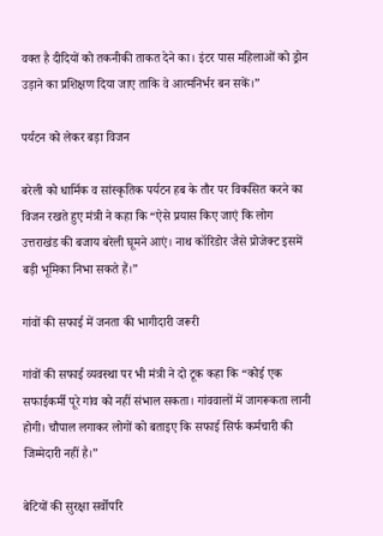वक्त है दीदियों को तकनीकी ताकत देने का। इंटर पास महिलाओं को ड्रोन उड़ाने का प्रशिक्षण दिया जाए ताकि वे आत्मनिर्भर बन सकें।”

पर्यटन को लेकर बड़ा विजन

बरेली को धार्मिक व सांस्कृतिक पर्यटन हब के तौर पर विकसित करने का विजन रखते हुए मंत्री ने कहा कि “ऐसे प्रयास किए जाएं कि लोग उत्तराखंड की बजाय बरेली घूमने आएं। नाथ कॉरिडोर जैसे प्रोजेक्ट इसमें बड़ी भूमिका निभा सकते हैं।”

गांवों की सफाई में जनता की भागीदारी जरूरी

गांवों की सफाई व्यवस्था पर भी मंत्री ने दो टूक कहा कि “कोई एक सफाईकर्मी पूरे गांव को नहीं संभाल सकता। गांववालों में जागरूकता लानी होगी। चौपाल लगाकर लोगों को बताइए कि सफाई सिर्फ कर्मचारी की जिम्मेदारी नहीं है।”

बेटियों की सुरक्षा सर्वोपरि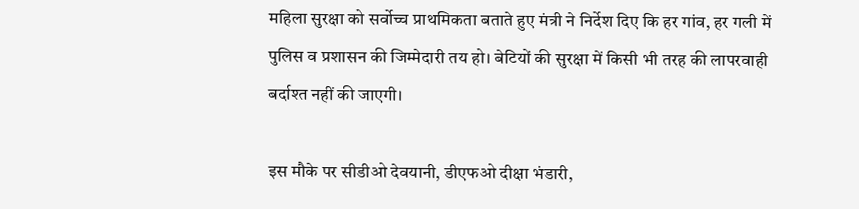महिला सुरक्षा को सर्वोच्च प्राथमिकता बताते हुए मंत्री ने निर्देश दिए कि हर गांव, हर गली में पुलिस व प्रशासन की जिम्मेदारी तय हो। बेटियों की सुरक्षा में किसी भी तरह की लापरवाही बर्दाश्त नहीं की जाएगी।

इस मौके पर सीडीओ देवयानी, डीएफओ दीक्षा भंडारी,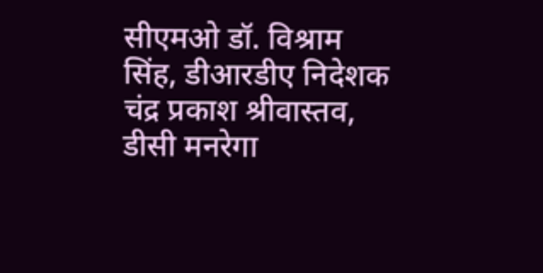सीएमओ डॉ. विश्राम सिंह, डीआरडीए निदेशक चंद्र प्रकाश श्रीवास्तव, डीसी मनरेगा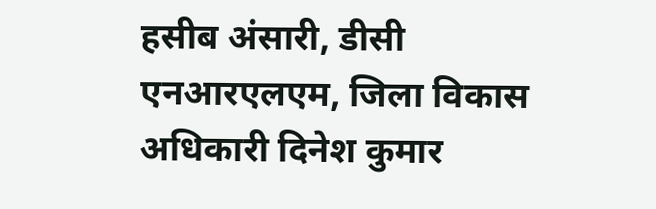हसीब अंसारी, डीसी एनआरएलएम, जिला विकास अधिकारी दिनेश कुमार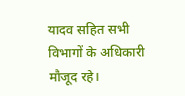यादव सहित सभी विभागों के अधिकारी मौजूद रहे।